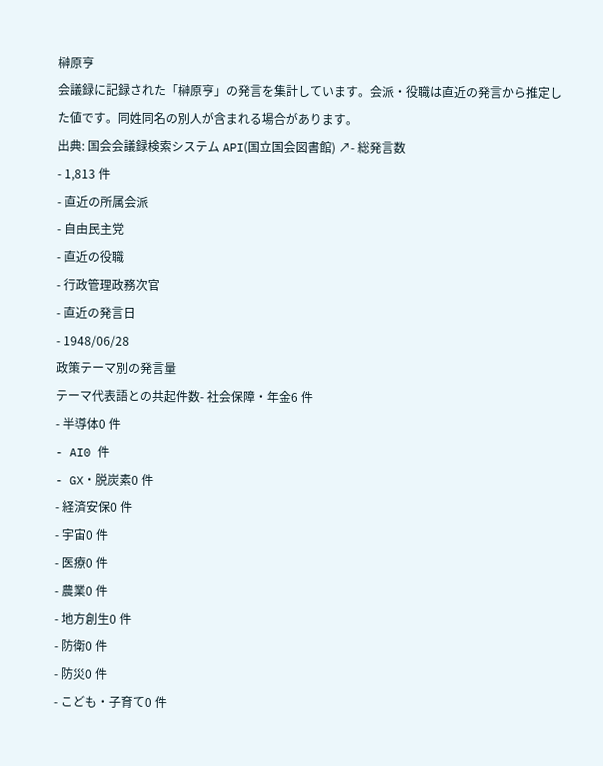榊原亨
会議録に記録された「榊原亨」の発言を集計しています。会派・役職は直近の発言から推定した値です。同姓同名の別人が含まれる場合があります。
出典: 国会会議録検索システム API(国立国会図書館) ↗- 総発言数
- 1,813 件
- 直近の所属会派
- 自由民主党
- 直近の役職
- 行政管理政務次官
- 直近の発言日
- 1948/06/28
政策テーマ別の発言量
テーマ代表語との共起件数- 社会保障・年金6 件
- 半導体0 件
- AI0 件
- GX・脱炭素0 件
- 経済安保0 件
- 宇宙0 件
- 医療0 件
- 農業0 件
- 地方創生0 件
- 防衛0 件
- 防災0 件
- こども・子育て0 件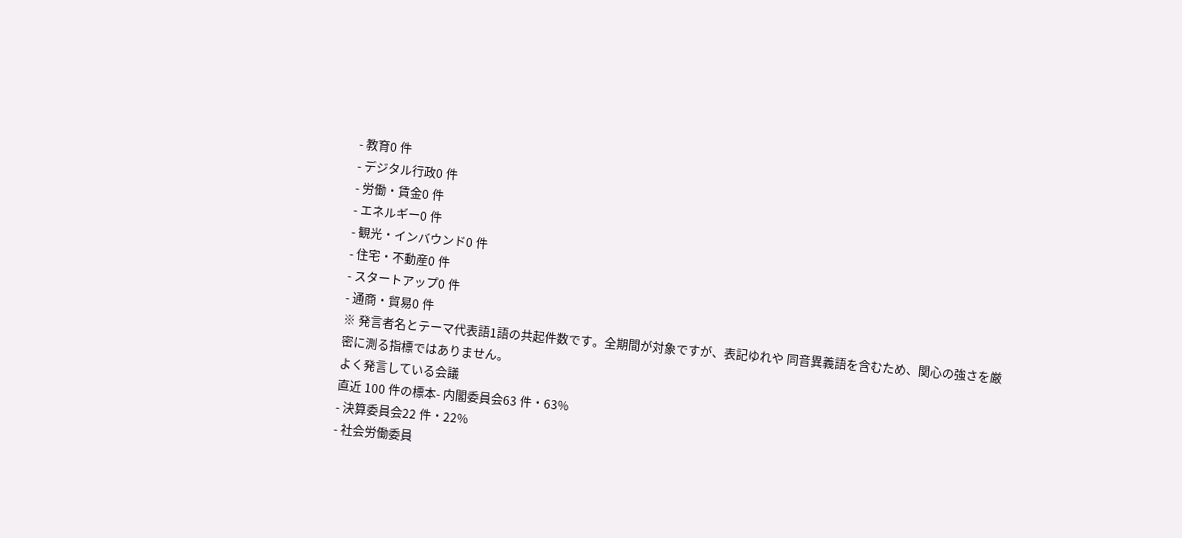- 教育0 件
- デジタル行政0 件
- 労働・賃金0 件
- エネルギー0 件
- 観光・インバウンド0 件
- 住宅・不動産0 件
- スタートアップ0 件
- 通商・貿易0 件
※ 発言者名とテーマ代表語1語の共起件数です。全期間が対象ですが、表記ゆれや 同音異義語を含むため、関心の強さを厳密に測る指標ではありません。
よく発言している会議
直近 100 件の標本- 内閣委員会63 件・63%
- 決算委員会22 件・22%
- 社会労働委員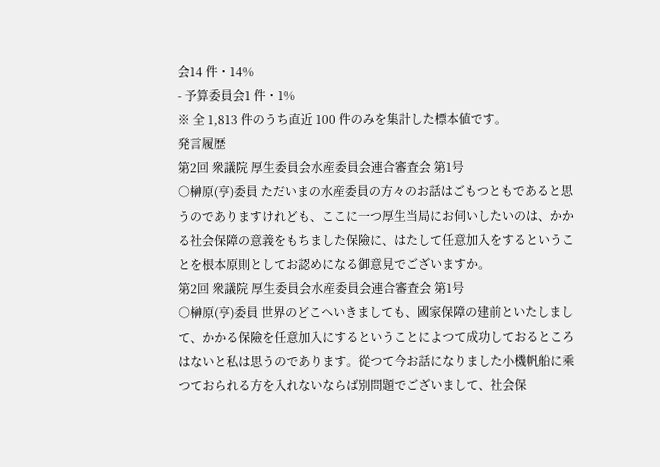会14 件・14%
- 予算委員会1 件・1%
※ 全 1,813 件のうち直近 100 件のみを集計した標本値です。
発言履歴
第2回 衆議院 厚生委員会水産委員会連合審査会 第1号
○榊原(亨)委員 ただいまの水産委員の方々のお話はごもつともであると思うのでありますけれども、ここに一つ厚生当局にお伺いしたいのは、かかる社会保障の意義をもちました保險に、はたして任意加入をするということを根本原則としてお認めになる御意見でございますか。
第2回 衆議院 厚生委員会水産委員会連合審査会 第1号
○榊原(亨)委員 世界のどこへいきましても、國家保障の建前といたしまして、かかる保險を任意加入にするということによつて成功しておるところはないと私は思うのであります。從つて今お話になりました小機帆船に乘つておられる方を入れないならば別問題でございまして、社会保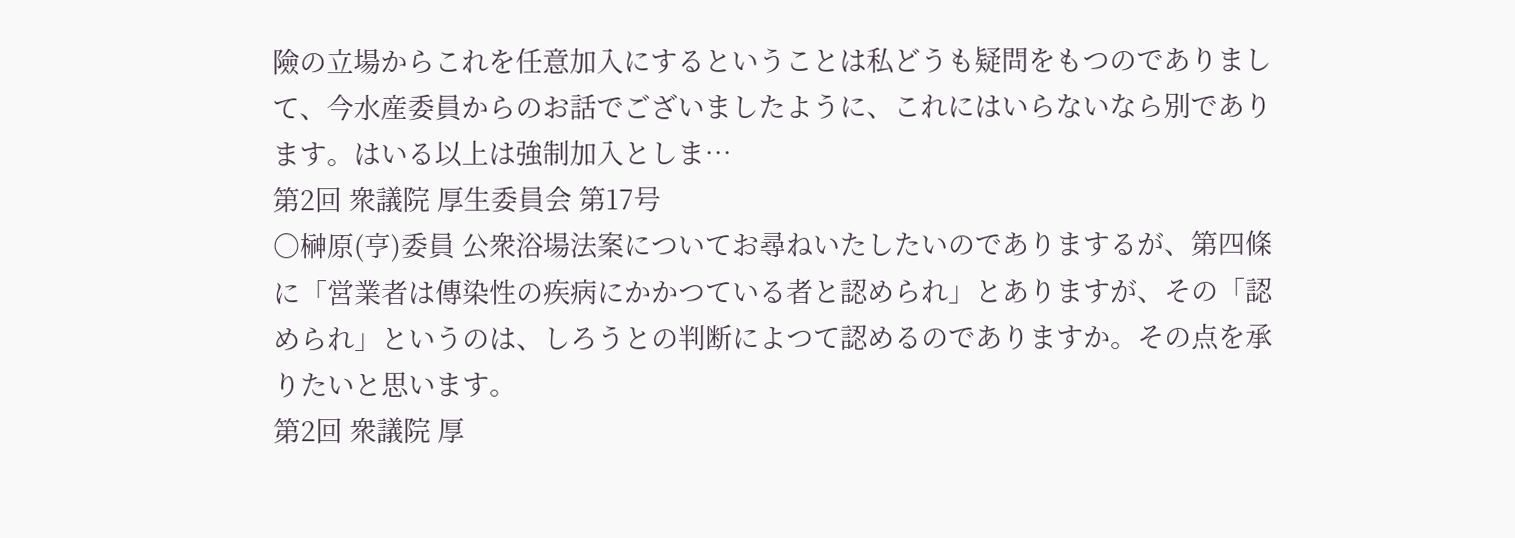險の立場からこれを任意加入にするということは私どうも疑問をもつのでありまして、今水産委員からのお話でございましたように、これにはいらないなら別であります。はいる以上は強制加入としま…
第2回 衆議院 厚生委員会 第17号
○榊原(亨)委員 公衆浴場法案についてお尋ねいたしたいのでありまするが、第四條に「営業者は傳染性の疾病にかかつている者と認められ」とありますが、その「認められ」というのは、しろうとの判断によつて認めるのでありますか。その点を承りたいと思います。
第2回 衆議院 厚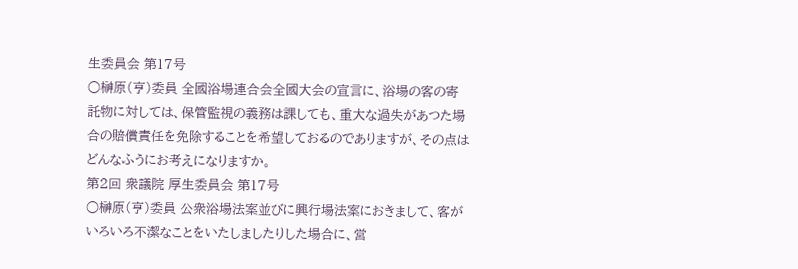生委員会 第17号
○榊原(亨)委員 全國浴場連合会全國大会の宣言に、浴場の客の寄託物に対しては、保管監視の義務は課しても、重大な過失があつた場合の賠償責任を免除することを希望しておるのでありますが、その点はどんなふうにお考えになりますか。
第2回 衆議院 厚生委員会 第17号
○榊原(亨)委員 公衆浴場法案並びに興行場法案におきまして、客がいろいろ不潔なことをいたしましたりした場合に、営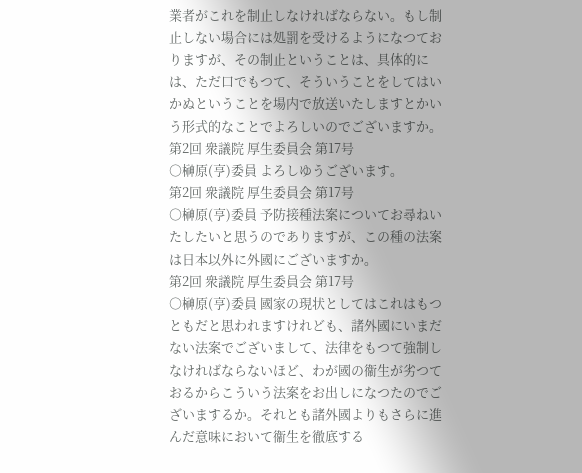業者がこれを制止しなければならない。もし制止しない場合には処罰を受けるようになつておりますが、その制止ということは、具体的には、ただ口でもつて、そういうことをしてはいかぬということを場内で放送いたしますとかいう形式的なことでよろしいのでございますか。
第2回 衆議院 厚生委員会 第17号
○榊原(亨)委員 よろしゆうございます。
第2回 衆議院 厚生委員会 第17号
○榊原(亨)委員 予防接種法案についてお尋ねいたしたいと思うのでありますが、この種の法案は日本以外に外國にございますか。
第2回 衆議院 厚生委員会 第17号
○榊原(亨)委員 國家の現状としてはこれはもつともだと思われますけれども、諸外國にいまだない法案でございまして、法律をもつて強制しなければならないほど、わが國の衞生が劣つておるからこういう法案をお出しになつたのでございまするか。それとも諸外國よりもさらに進んだ意味において衞生を徹底する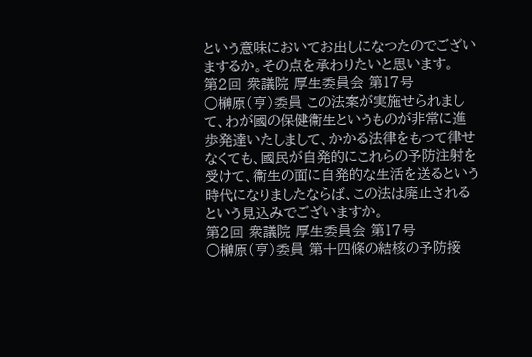という意味においてお出しになつたのでございまするか。その点を承わりたいと思います。
第2回 衆議院 厚生委員会 第17号
○榊原(亨)委員 この法案が実施せられまして、わが國の保健衞生というものが非常に進歩発達いたしまして、かかる法律をもつて律せなくても、國民が自発的にこれらの予防注射を受けて、衞生の面に自発的な生活を送るという時代になりましたならば、この法は廃止されるという見込みでございますか。
第2回 衆議院 厚生委員会 第17号
○榊原(亨)委員 第十四條の結核の予防接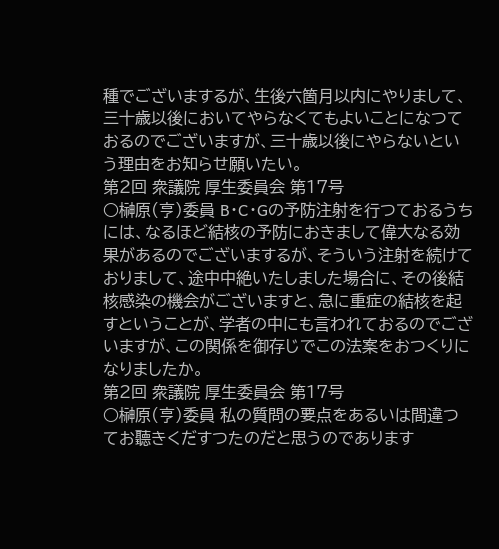種でございまするが、生後六箇月以内にやりまして、三十歳以後においてやらなくてもよいことになつておるのでございますが、三十歳以後にやらないという理由をお知らせ願いたい。
第2回 衆議院 厚生委員会 第17号
○榊原(亨)委員 B・C・Gの予防注射を行つておるうちには、なるほど結核の予防におきまして偉大なる効果があるのでございまするが、そういう注射を続けておりまして、途中中絶いたしました場合に、その後結核感染の機会がございますと、急に重症の結核を起すということが、学者の中にも言われておるのでございますが、この関係を御存じでこの法案をおつくりになりましたか。
第2回 衆議院 厚生委員会 第17号
○榊原(亨)委員 私の質問の要点をあるいは間違つてお聽きくだすつたのだと思うのであります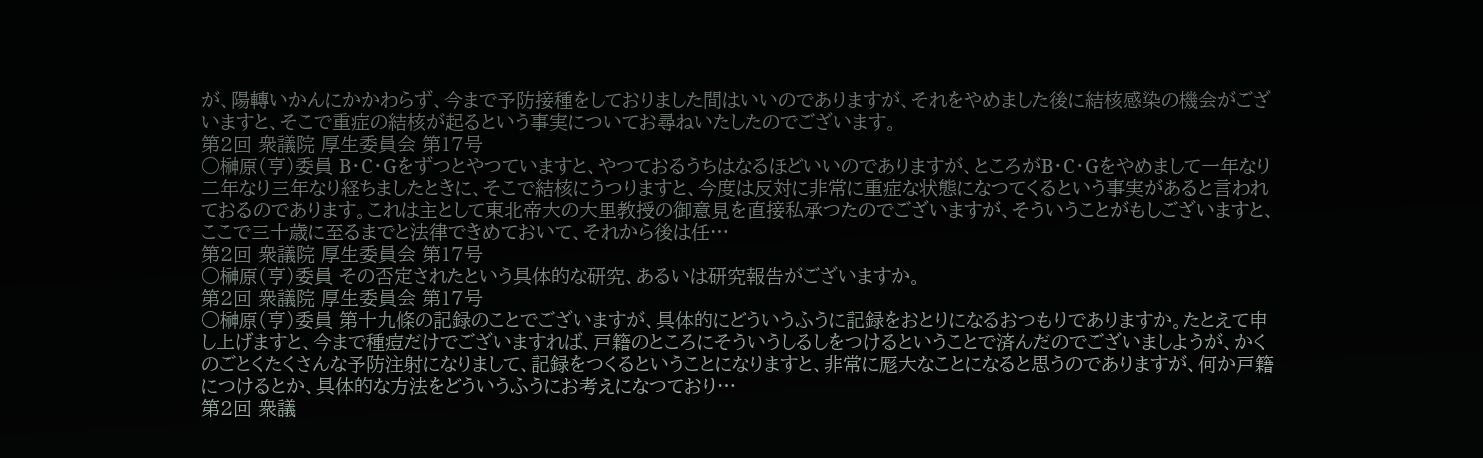が、陽轉いかんにかかわらず、今まで予防接種をしておりました間はいいのでありますが、それをやめました後に結核感染の機会がございますと、そこで重症の結核が起るという事実についてお尋ねいたしたのでございます。
第2回 衆議院 厚生委員会 第17号
○榊原(亨)委員 B・C・Gをずつとやつていますと、やつておるうちはなるほどいいのでありますが、ところがB・C・Gをやめまして一年なり二年なり三年なり経ちましたときに、そこで結核にうつりますと、今度は反対に非常に重症な状態になつてくるという事実があると言われておるのであります。これは主として東北帝大の大里教授の御意見を直接私承つたのでございますが、そういうことがもしございますと、ここで三十歳に至るまでと法律できめておいて、それから後は任…
第2回 衆議院 厚生委員会 第17号
○榊原(亨)委員 その否定されたという具体的な研究、あるいは研究報告がございますか。
第2回 衆議院 厚生委員会 第17号
○榊原(亨)委員 第十九條の記録のことでございますが、具体的にどういうふうに記録をおとりになるおつもりでありますか。たとえて申し上げますと、今まで種痘だけでございますれば、戸籍のところにそういうしるしをつけるということで済んだのでございましようが、かくのごとくたくさんな予防注射になりまして、記録をつくるということになりますと、非常に厖大なことになると思うのでありますが、何か戸籍につけるとか、具体的な方法をどういうふうにお考えになつており…
第2回 衆議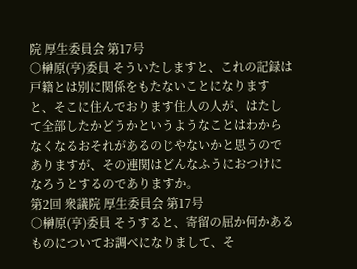院 厚生委員会 第17号
○榊原(亨)委員 そういたしますと、これの記録は戸籍とは別に関係をもたないことになりますと、そこに住んでおります住人の人が、はたして全部したかどうかというようなことはわからなくなるおそれがあるのじやないかと思うのでありますが、その連関はどんなふうにおつけになろうとするのでありますか。
第2回 衆議院 厚生委員会 第17号
○榊原(亨)委員 そうすると、寄留の屈か何かあるものについてお調べになりまして、そ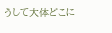うして大体どこに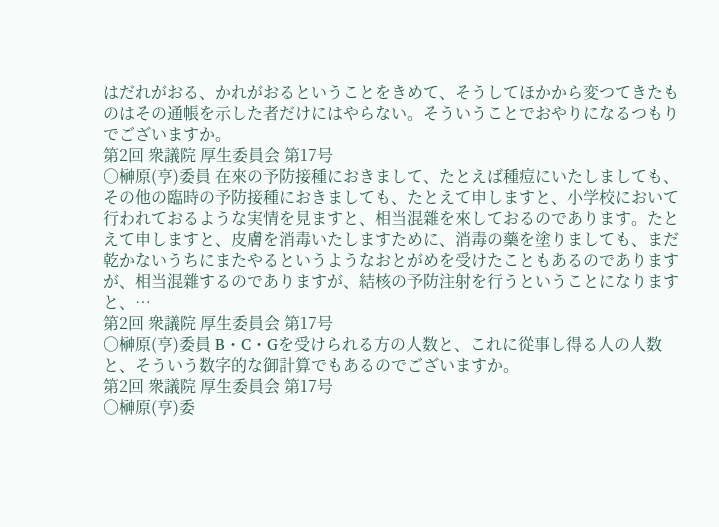はだれがおる、かれがおるということをきめて、そうしてほかから変つてきたものはその通帳を示した者だけにはやらない。そういうことでおやりになるつもりでございますか。
第2回 衆議院 厚生委員会 第17号
○榊原(亨)委員 在來の予防接種におきまして、たとえば種痘にいたしましても、その他の臨時の予防接種におきましても、たとえて申しますと、小学校において行われておるような実情を見ますと、相当混雜を來しておるのであります。たとえて申しますと、皮膚を消毒いたしますために、消毒の藥を塗りましても、まだ乾かないうちにまたやるというようなおとがめを受けたこともあるのでありますが、相当混雜するのでありますが、結核の予防注射を行うということになりますと、…
第2回 衆議院 厚生委員会 第17号
○榊原(亨)委員 B・C・Gを受けられる方の人数と、これに從事し得る人の人数と、そういう数字的な御計算でもあるのでございますか。
第2回 衆議院 厚生委員会 第17号
○榊原(亨)委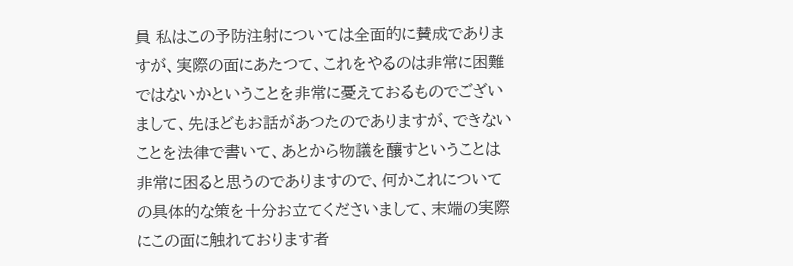員 私はこの予防注射については全面的に賛成でありますが、実際の面にあたつて、これをやるのは非常に困難ではないかということを非常に憂えておるものでございまして、先ほどもお話があつたのでありますが、できないことを法律で書いて、あとから物議を釀すということは非常に困ると思うのでありますので、何かこれについての具体的な策を十分お立てくださいまして、末端の実際にこの面に触れております者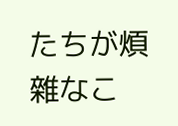たちが煩雜なこ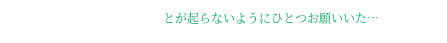とが起らないようにひとつお願いいた…